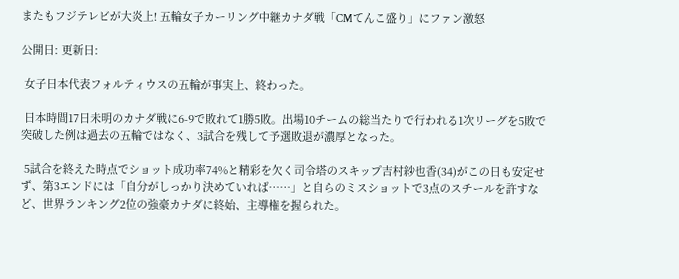またもフジテレビが大炎上! 五輪女子カーリング中継カナダ戦「CMてんこ盛り」にファン激怒

公開日: 更新日:

 女子日本代表フォルティウスの五輪が事実上、終わった。

 日本時間17日未明のカナダ戦に6-9で敗れて1勝5敗。出場10チームの総当たりで行われる1次リーグを5敗で突破した例は過去の五輪ではなく、3試合を残して予選敗退が濃厚となった。

 5試合を終えた時点でショット成功率74%と精彩を欠く司令塔のスキップ吉村紗也香(34)がこの日も安定せず、第3エンドには「自分がしっかり決めていれば……」と自らのミスショットで3点のスチールを許すなど、世界ランキング2位の強豪カナダに終始、主導権を握られた。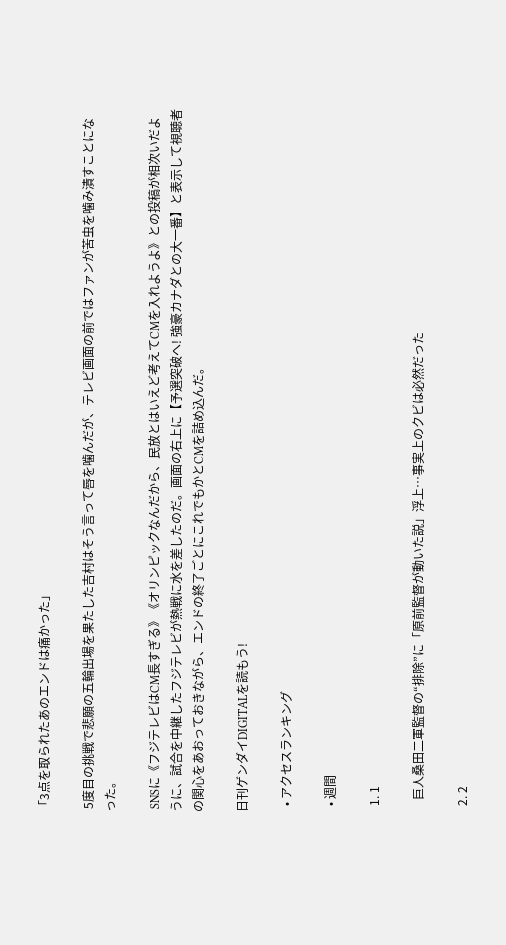「3点を取られたあのエンドは痛かった」

 5度目の挑戦で悲願の五輪出場を果たした吉村はそう言って唇を噛んだが、テレビ画面の前ではファンが苦虫を噛み潰すことになった。

 SNSに《フジテレビはCM長すぎる》《オリンピックなんだから、民放とはいえど考えてCMを入れようよ》との投稿が相次いだように、試合を中継したフジテレビが熱戦に水を差したのだ。画面の右上に【予選突破へ! 強豪カナダとの大一番】と表示して視聴者の関心をあおっておきながら、エンドの終了ごとにこれでもかとCMを詰め込んだ。

日刊ゲンダイDIGITALを読もう!

  • アクセスランキング

  • 週間

  1. 1

    巨人桑田二軍監督の“排除”に「原前監督が動いた説」浮上…事実上のクビは必然だった

  2. 2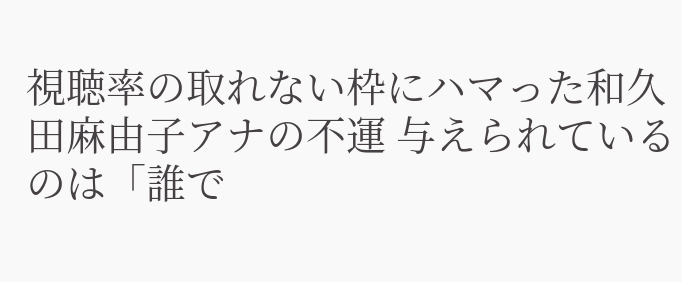視聴率の取れない枠にハマった和久田麻由子アナの不運 与えられているのは「誰で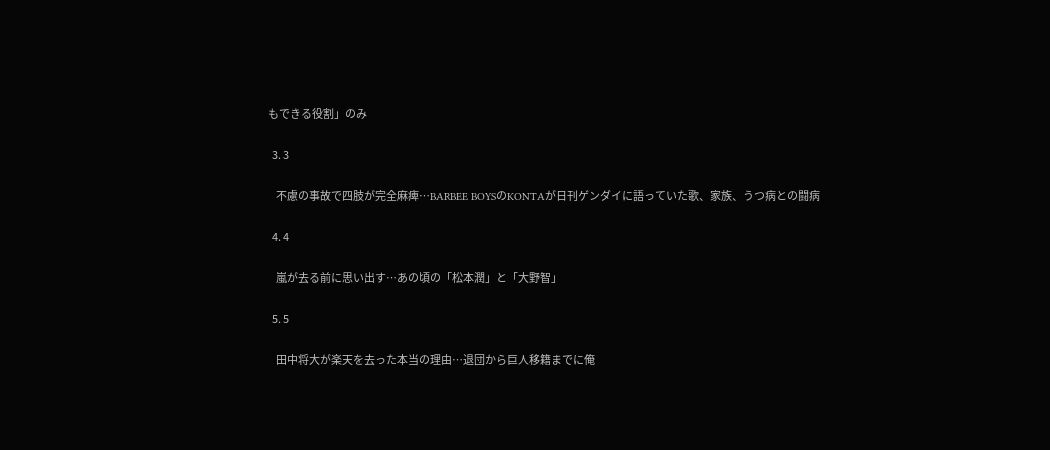もできる役割」のみ

  3. 3

    不慮の事故で四肢が完全麻痺…BARBEE BOYSのKONTAが日刊ゲンダイに語っていた歌、家族、うつ病との闘病

  4. 4

    嵐が去る前に思い出す…あの頃の「松本潤」と「大野智」

  5. 5

    田中将大が楽天を去った本当の理由…退団から巨人移籍までに俺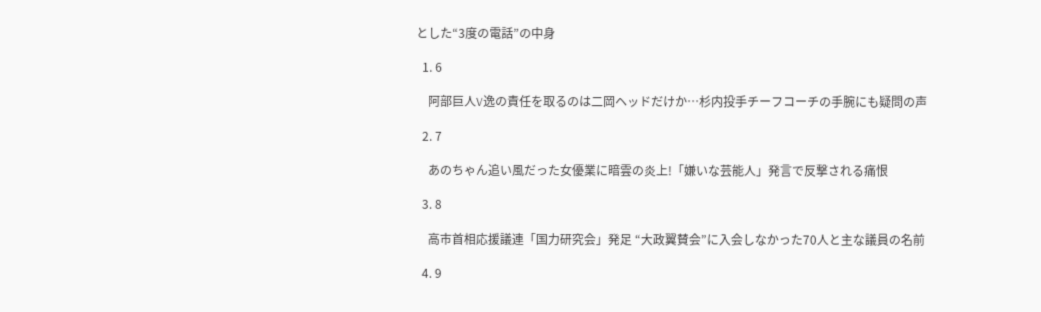とした“3度の電話”の中身

  1. 6

    阿部巨人V逸の責任を取るのは二岡ヘッドだけか…杉内投手チーフコーチの手腕にも疑問の声

  2. 7

    あのちゃん追い風だった女優業に暗雲の炎上!「嫌いな芸能人」発言で反撃される痛恨

  3. 8

    高市首相応援議連「国力研究会」発足 “大政翼賛会”に入会しなかった70人と主な議員の名前

  4. 9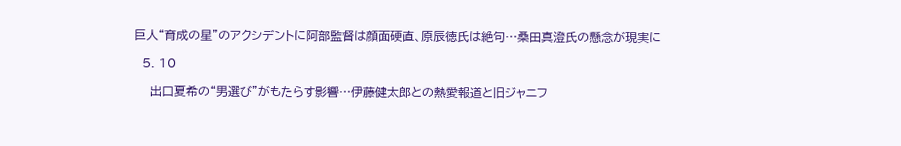巨人“育成の星”のアクシデントに阿部監督は顔面硬直、原辰徳氏は絶句…桑田真澄氏の懸念が現実に

  5. 10

    出口夏希の“男選び”がもたらす影響…伊藤健太郎との熱愛報道と旧ジャニフ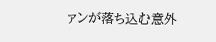ァンが落ち込む意外